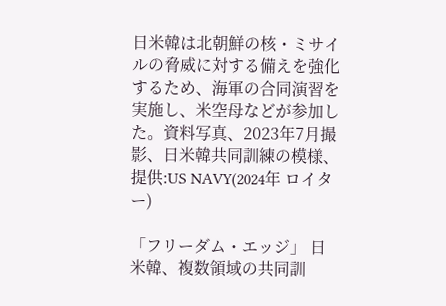日米韓は北朝鮮の核・ミサイルの脅威に対する備えを強化するため、海軍の合同演習を実施し、米空母などが参加した。資料写真、2023年7月撮影、日米韓共同訓練の模様、提供:US NAVY(2024年 ロイター)

「フリーダム・エッジ」 日米韓、複数領域の共同訓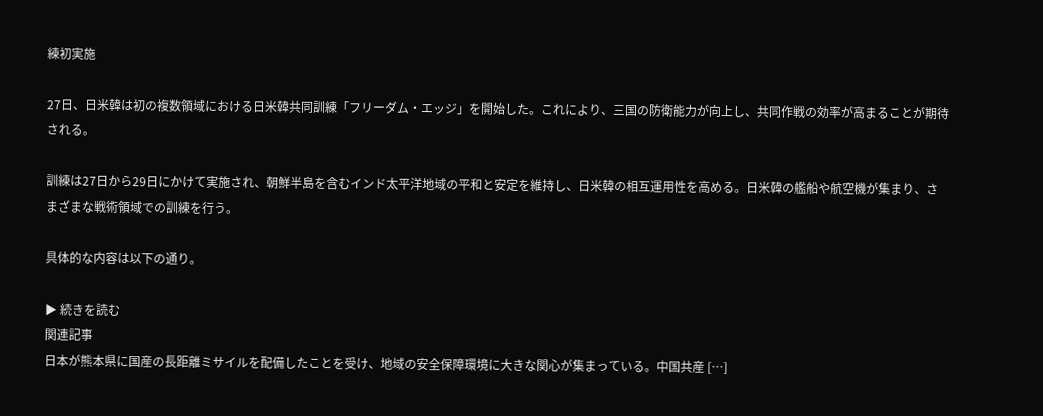練初実施

27日、日米韓は初の複数領域における日米韓共同訓練「フリーダム・エッジ」を開始した。これにより、三国の防衛能力が向上し、共同作戦の効率が高まることが期待される。

訓練は27日から29日にかけて実施され、朝鮮半島を含むインド太平洋地域の平和と安定を維持し、日米韓の相互運用性を高める。日米韓の艦船や航空機が集まり、さまざまな戦術領域での訓練を行う。

具体的な内容は以下の通り。

▶ 続きを読む
関連記事
日本が熊本県に国産の長距離ミサイルを配備したことを受け、地域の安全保障環境に大きな関心が集まっている。中国共産 […]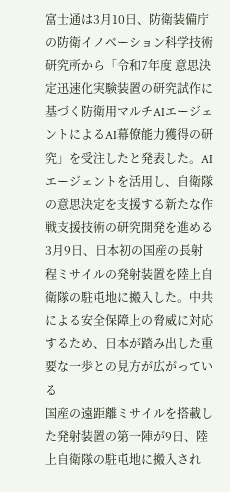富士通は3月10日、防衛装備庁の防衛イノベーション科学技術研究所から「令和7年度 意思決定迅速化実験装置の研究試作に基づく防衛用マルチAIエージェントによるAI幕僚能力獲得の研究」を受注したと発表した。AIエージェントを活用し、自衛隊の意思決定を支援する新たな作戦支援技術の研究開発を進める
3月9日、日本初の国産の長射程ミサイルの発射装置を陸上自衛隊の駐屯地に搬入した。中共による安全保障上の脅威に対応するため、日本が踏み出した重要な一歩との見方が広がっている
国産の遠距離ミサイルを搭載した発射装置の第一陣が9日、陸上自衛隊の駐屯地に搬入され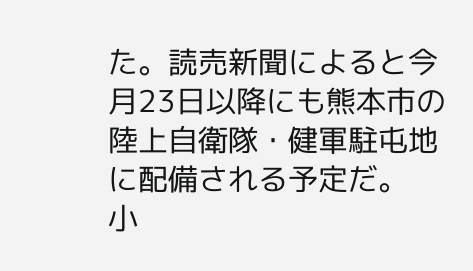た。読売新聞によると今月23日以降にも熊本市の陸上自衛隊・健軍駐屯地に配備される予定だ。
小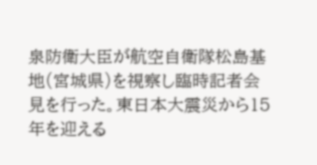泉防衛大臣が航空自衛隊松島基地(宮城県)を視察し臨時記者会見を行った。東日本大震災から15年を迎える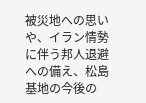被災地への思いや、イラン情勢に伴う邦人退避への備え、松島基地の今後の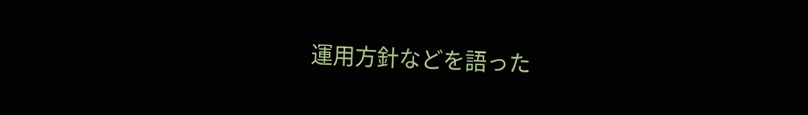運用方針などを語った